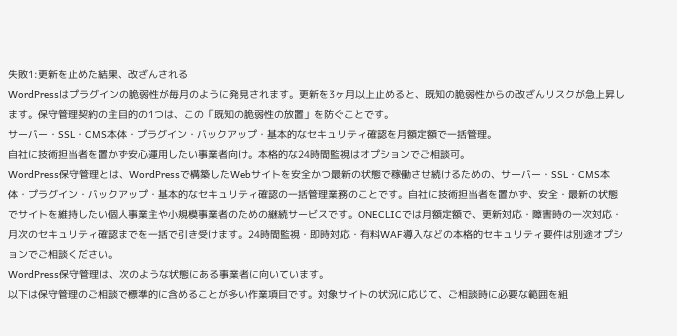失敗1:更新を止めた結果、改ざんされる
WordPressはプラグインの脆弱性が毎月のように発見されます。更新を3ヶ月以上止めると、既知の脆弱性からの改ざんリスクが急上昇します。保守管理契約の主目的の1つは、この「既知の脆弱性の放置」を防ぐことです。
サーバー・SSL・CMS本体・プラグイン・バックアップ・基本的なセキュリティ確認を月額定額で一括管理。
自社に技術担当者を置かず安心運用したい事業者向け。本格的な24時間監視はオプションでご相談可。
WordPress保守管理とは、WordPressで構築したWebサイトを安全かつ最新の状態で稼働させ続けるための、サーバー・SSL・CMS本体・プラグイン・バックアップ・基本的なセキュリティ確認の一括管理業務のことです。自社に技術担当者を置かず、安全・最新の状態でサイトを維持したい個人事業主や小規模事業者のための継続サービスです。ONECLICでは月額定額で、更新対応・障害時の一次対応・月次のセキュリティ確認までを一括で引き受けます。24時間監視・即時対応・有料WAF導入などの本格的セキュリティ要件は別途オプションでご相談ください。
WordPress保守管理は、次のような状態にある事業者に向いています。
以下は保守管理のご相談で標準的に含めることが多い作業項目です。対象サイトの状況に応じて、ご相談時に必要な範囲を組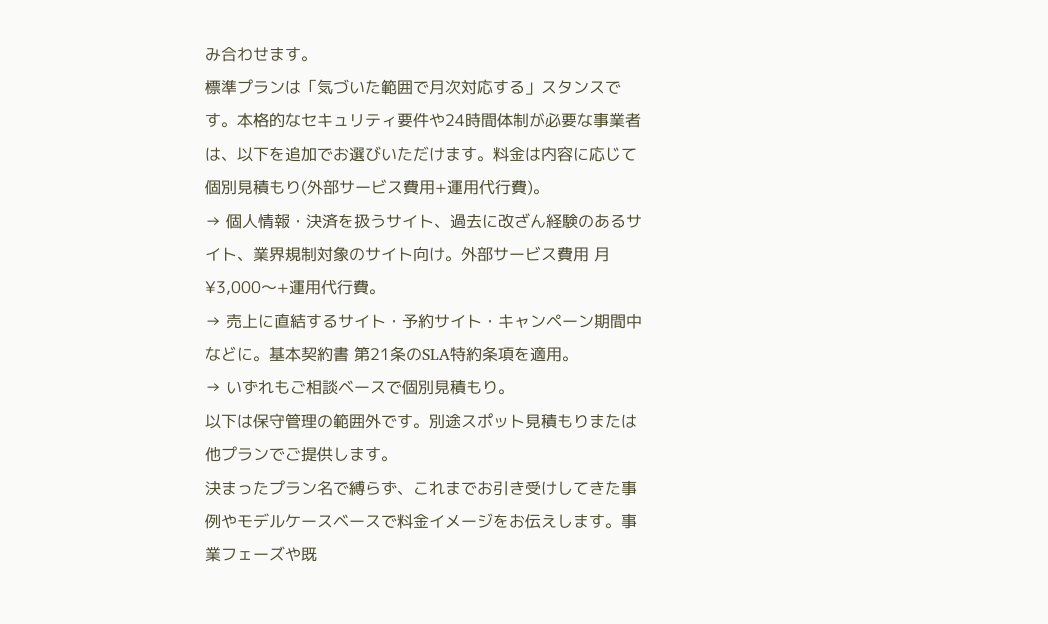み合わせます。
標準プランは「気づいた範囲で月次対応する」スタンスです。本格的なセキュリティ要件や24時間体制が必要な事業者は、以下を追加でお選びいただけます。料金は内容に応じて個別見積もり(外部サービス費用+運用代行費)。
→ 個人情報・決済を扱うサイト、過去に改ざん経験のあるサイト、業界規制対象のサイト向け。外部サービス費用 月¥3,000〜+運用代行費。
→ 売上に直結するサイト・予約サイト・キャンペーン期間中などに。基本契約書 第21条のSLA特約条項を適用。
→ いずれもご相談ベースで個別見積もり。
以下は保守管理の範囲外です。別途スポット見積もりまたは他プランでご提供します。
決まったプラン名で縛らず、これまでお引き受けしてきた事例やモデルケースベースで料金イメージをお伝えします。事業フェーズや既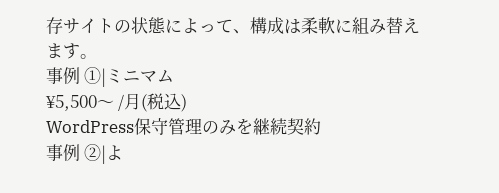存サイトの状態によって、構成は柔軟に組み替えます。
事例 ①|ミニマム
¥5,500〜 /月(税込)
WordPress保守管理のみを継続契約
事例 ②|よ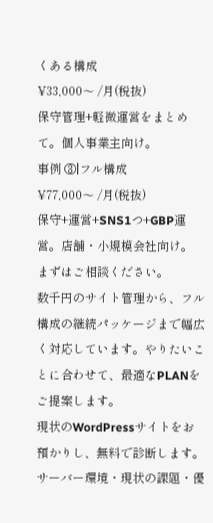くある構成
¥33,000〜 /月(税抜)
保守管理+軽微運営をまとめて。個人事業主向け。
事例 ③|フル構成
¥77,000〜 /月(税抜)
保守+運営+SNS1つ+GBP運営。店舗・小規模会社向け。
まずはご相談ください。
数千円のサイト管理から、フル構成の継続パッケージまで幅広く対応しています。やりたいことに合わせて、最適なPLANをご提案します。
現状のWordPressサイトをお預かりし、無料で診断します。
サーバー環境・現状の課題・優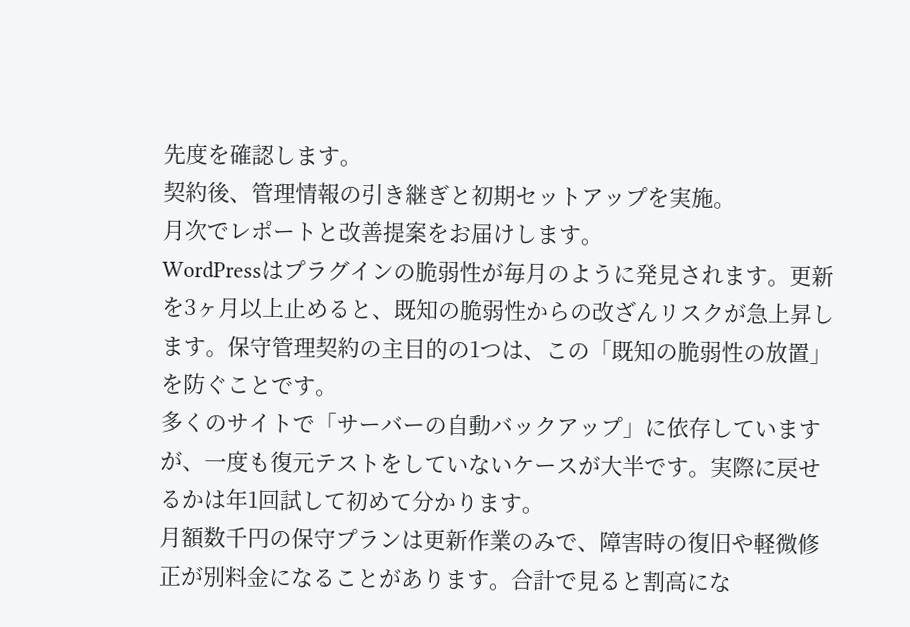先度を確認します。
契約後、管理情報の引き継ぎと初期セットアップを実施。
月次でレポートと改善提案をお届けします。
WordPressはプラグインの脆弱性が毎月のように発見されます。更新を3ヶ月以上止めると、既知の脆弱性からの改ざんリスクが急上昇します。保守管理契約の主目的の1つは、この「既知の脆弱性の放置」を防ぐことです。
多くのサイトで「サーバーの自動バックアップ」に依存していますが、一度も復元テストをしていないケースが大半です。実際に戻せるかは年1回試して初めて分かります。
月額数千円の保守プランは更新作業のみで、障害時の復旧や軽微修正が別料金になることがあります。合計で見ると割高にな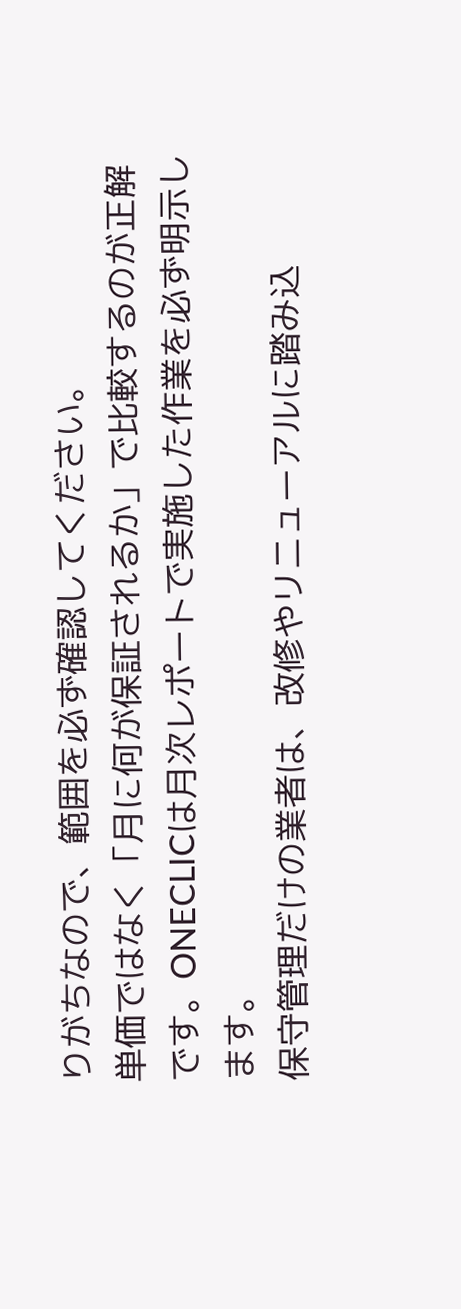りがちなので、範囲を必ず確認してください。
単価ではなく「月に何が保証されるか」で比較するのが正解です。ONECLICは月次レポートで実施した作業を必ず明示します。
保守管理だけの業者は、改修やリニューアルに踏み込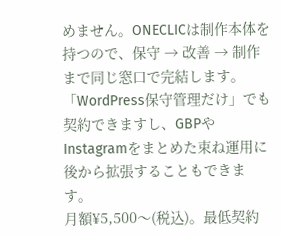めません。ONECLICは制作本体を持つので、保守 → 改善 → 制作まで同じ窓口で完結します。
「WordPress保守管理だけ」でも契約できますし、GBPやInstagramをまとめた束ね運用に後から拡張することもできます。
月額¥5,500〜(税込)。最低契約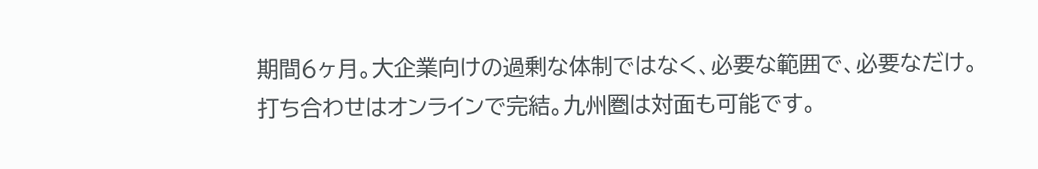期間6ヶ月。大企業向けの過剰な体制ではなく、必要な範囲で、必要なだけ。
打ち合わせはオンラインで完結。九州圏は対面も可能です。